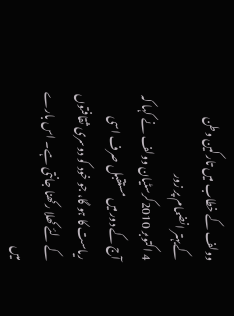وولف کے خطاب میں تارکین وطن کےبہتر انضمام پر زور
4 اکتوبر 2010کرسٹیان وولف نے کہا کہ آج کے دور میں مستقبل صرف اسی ریاست کا ہو گا، جو خود کو دوسری ثقافتوں کے لئے کھلا رکھنا جانتی ہے۔ اس بارے میں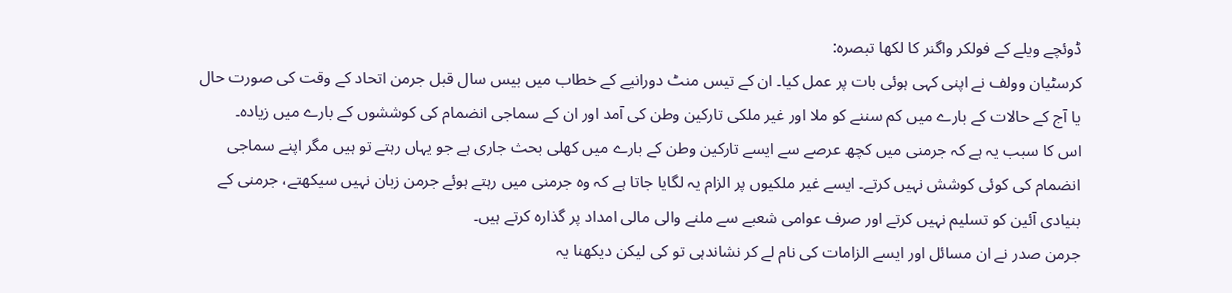ڈوئچے ویلے کے فولکر واگنر کا لکھا تبصرہ:
کرسٹیان وولف نے اپنی کہی ہوئی بات پر عمل کیا۔ ان کے تیس منٹ دورانیے کے خطاب میں بیس سال قبل جرمن اتحاد کے وقت کی صورت حال یا آج کے حالات کے بارے میں کم سننے کو ملا اور غیر ملکی تارکین وطن کی آمد اور ان کے سماجی انضمام کی کوششوں کے بارے میں زیادہ۔
اس کا سبب یہ ہے کہ جرمنی میں کچھ عرصے سے ایسے تارکین وطن کے بارے میں کھلی بحث جاری ہے جو یہاں رہتے تو ہیں مگر اپنے سماجی انضمام کی کوئی کوشش نہیں کرتے۔ ایسے غیر ملکیوں پر الزام یہ لگایا جاتا ہے کہ وہ جرمنی میں رہتے ہوئے جرمن زبان نہیں سیکھتے، جرمنی کے بنیادی آئین کو تسلیم نہیں کرتے اور صرف عوامی شعبے سے ملنے والی مالی امداد پر گذارہ کرتے ہیں۔
جرمن صدر نے ان مسائل اور ایسے الزامات کی نام لے کر نشاندہی تو کی لیکن دیکھنا یہ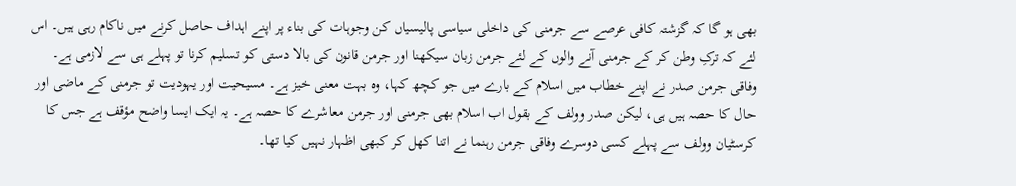بھی ہو گا کہ گزشتہ کافی عرصے سے جرمنی کی داخلی سیاسی پالیسیاں کن وجوہات کی بناء پر اپنے اہداف حاصل کرنے میں ناکام رہی ہیں۔ اس لئے کہ ترکِ وطن کر کے جرمنی آنے والوں کے لئے جرمن زبان سیکھنا اور جرمن قانون کی بالا دستی کو تسلیم کرنا تو پہلے ہی سے لازمی ہے۔
وفاقی جرمن صدر نے اپنے خطاب میں اسلام کے بارے میں جو کچھ کہا، وہ بہت معنی خیز ہے۔ مسیحیت اور یہودیت تو جرمنی کے ماضی اور حال کا حصہ ہیں ہی، لیکن صدر وولف کے بقول اب اسلام بھی جرمنی اور جرمن معاشرے کا حصہ ہے۔ یہ ایک ایسا واضح مؤقف ہے جس کا کرسٹیان وولف سے پہلے کسی دوسرے وفاقی جرمن رہنما نے اتنا کھل کر کبھی اظہار نہیں کیا تھا۔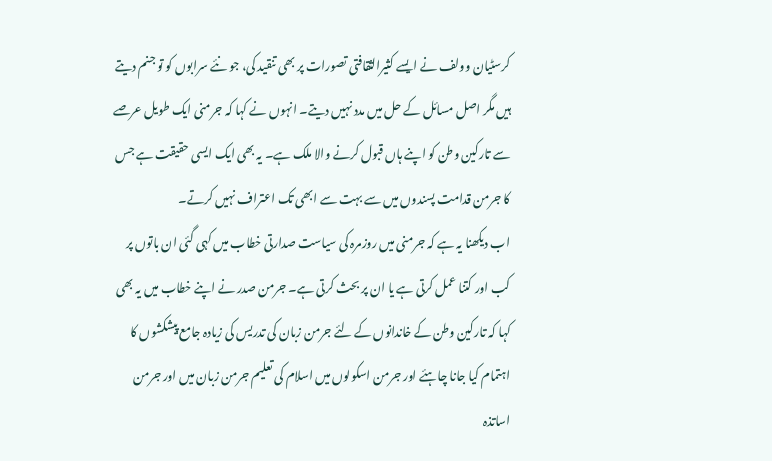کرسٹیان وولف نے ایسے کثیرالثقافتی تصورات پر بھی تنقید کی، جو نئے سرابوں کو تو جنم دیتے ہیں مگر اصل مسائل کے حل میں مدد نہیں دیتے۔ انہوں نے کہا کہ جرمنی ایک طویل عرصے سے تارکین وطن کو اپنے ہاں قبول کرنے والا ملک ہے۔ یہ بھی ایک ایسی حقیقت ہے جس کا جرمن قدامت پسندوں میں سے بہت سے ابھی تک اعتراف نہیں کرتے۔
اب دیکھنا یہ ہے کہ جرمنی میں روزمرہ کی سیاست صدارتی خطاب میں کہی گئی ان باتوں پر کب اور کتنا عمل کرتی ہے یا ان پر بحث کرتی ہے۔ جرمن صدر نے اپنے خطاب میں یہ بھی کہا کہ تارکین وطن کے خاندانوں کے لئے جرمن زبان کی تدریس کی زیادہ جامع پیشکشوں کا اہتمام کیا جانا چاہئے اور جرمن اسکولوں میں اسلام کی تعلیم جرمن زبان میں اور جرمن اساتذہ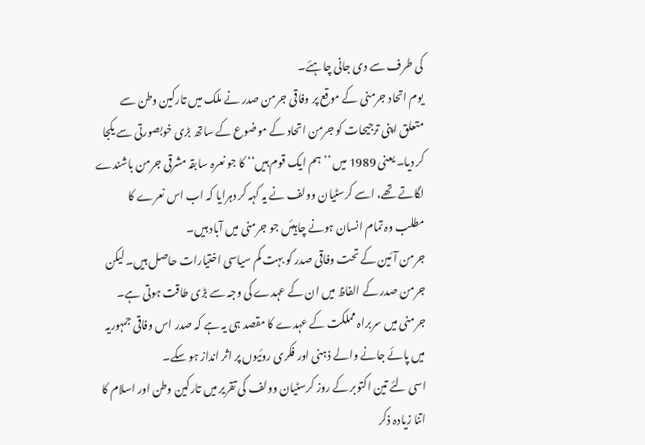کی طرف سے دی جانی چاہئے۔
یوم اتحاد جرمنی کے موقع پر وفاقی جرمن صدر نے ملک میں تارکین وطن سے متعلق اپنی ترجیحات کو جرمن اتحاد کے موضوع کے ساتھ بڑی خوبصورتی سے یکجا کر دیا۔ یعنی 1989 میں ’’ہم ایک قوم ہیں‘‘ کا جو نعرہ سابقہ مشرقی جرمن باشندے لگاتے تھے، اسے کرسٹیان وولف نے یہ کہہ کر دہرایا کہ اب اس نعرے کا مطلب وہ تمام انسان ہونے چاہیئں جو جرمنی میں آباد ہیں۔
جرمن آئین کے تحت وفاقی صدر کو بہت کم سیاسی اختیارات حاصل ہیں۔ لیکن جرمن صدر کے الفاظ میں ان کے عہدے کی وجہ سے بڑی طاقت ہوتی ہے۔ جرمنی میں سربراہ مملکت کے عہدے کا مقصد ہی یہ ہے کہ صدر اس وفاقی جمہوریہ میں پائے جانے والے ذہنی اور فکری روئیوں پر اثر انداز ہو سکے۔
اسی لئے تین اکتوبر کے روز کرسٹیان وولف کی تقریر میں تارکین وطن اور اسلام کا اتنا زیادہ ذکر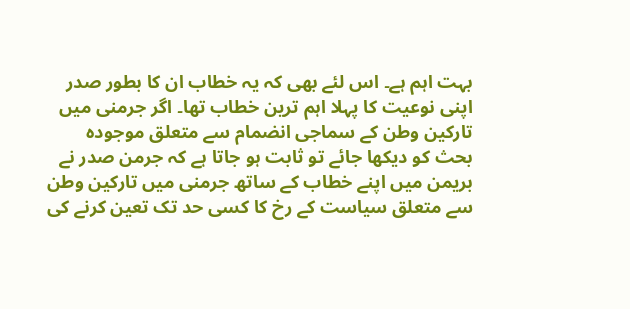بہت اہم ہے۔ اس لئے بھی کہ یہ خطاب ان کا بطور صدر اپنی نوعیت کا پہلا اہم ترین خطاب تھا۔ اگر جرمنی میں تارکین وطن کے سماجی انضمام سے متعلق موجودہ بحث کو دیکھا جائے تو ثابت ہو جاتا ہے کہ جرمن صدر نے بریمن میں اپنے خطاب کے ساتھ جرمنی میں تارکین وطن سے متعلق سیاست کے رخ کا کسی حد تک تعین کرنے کی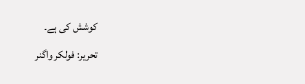کوشش کی ہے۔
تحریر: فولکر واگنر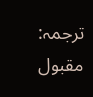ترجمہ: مقبول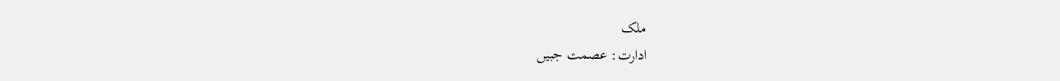ملک
ادارت: عصمت جبیں